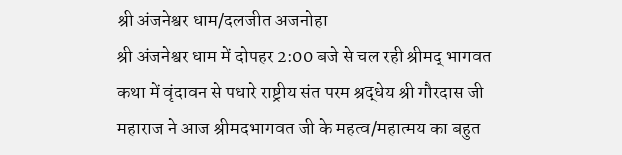श्री अंजनेश्वर धाम/दलजीत अजनोहा
श्री अंजनेश्वर धाम में दोपहर 2:00 बजे से चल रही श्रीमद् भागवत कथा में वृंदावन से पधारे राष्ट्रीय संत परम श्रद्धेय श्री गौरदास जी महाराज ने आज श्रीमदभागवत जी के महत्व/महात्मय का बहुत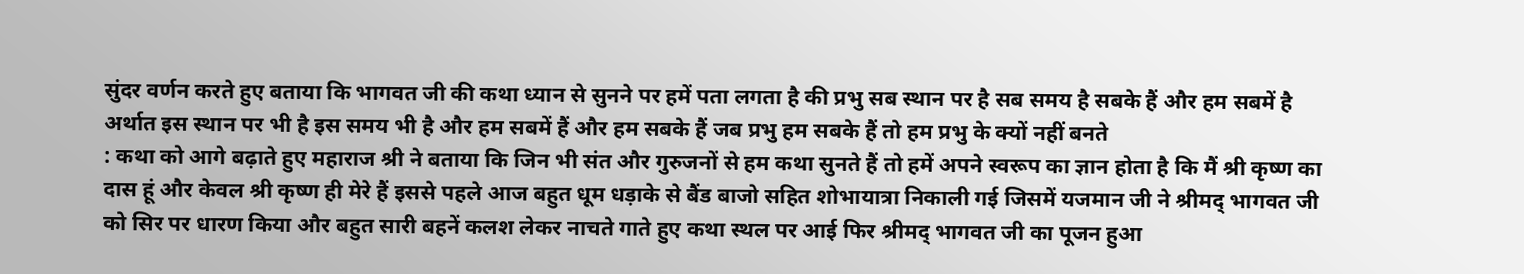सुंदर वर्णन करते हुए बताया कि भागवत जी की कथा ध्यान से सुनने पर हमें पता लगता है की प्रभु सब स्थान पर है सब समय है सबके हैं और हम सबमें है अर्थात इस स्थान पर भी है इस समय भी है और हम सबमें हैं और हम सबके हैं जब प्रभु हम सबके हैं तो हम प्रभु के क्यों नहीं बनते
: कथा को आगे बढ़ाते हुए महाराज श्री ने बताया कि जिन भी संत और गुरुजनों से हम कथा सुनते हैं तो हमें अपने स्वरूप का ज्ञान होता है कि मैं श्री कृष्ण का दास हूं और केवल श्री कृष्ण ही मेरे हैं इससे पहले आज बहुत धूम धड़ाके से बैंड बाजो सहित शोभायात्रा निकाली गई जिसमें यजमान जी ने श्रीमद् भागवत जी को सिर पर धारण किया और बहुत सारी बहनें कलश लेकर नाचते गाते हुए कथा स्थल पर आई फिर श्रीमद् भागवत जी का पूजन हुआ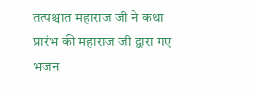तत्पश्चात महाराज जी ने कथा प्रारंभ की महाराज जी द्वारा गए भजन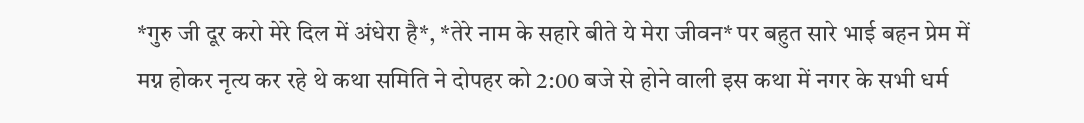*गुरु जी दूर करो मेरे दिल में अंधेरा है*, *तेरे नाम के सहारे बीते ये मेरा जीवन* पर बहुत सारे भाई बहन प्रेम में मग्न होकर नृत्य कर रहे थे कथा समिति ने दोपहर को 2:00 बजे से होने वाली इस कथा में नगर के सभी धर्म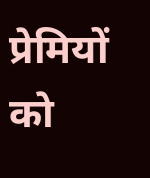प्रेमियों को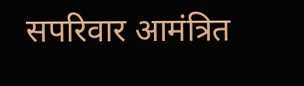सपरिवार आमंत्रित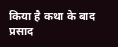किया है कथा के बाद प्रसाद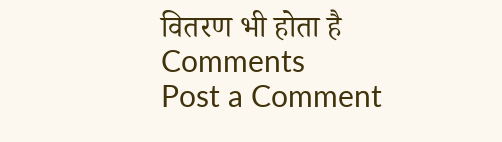वितरण भी होता है
Comments
Post a Comment